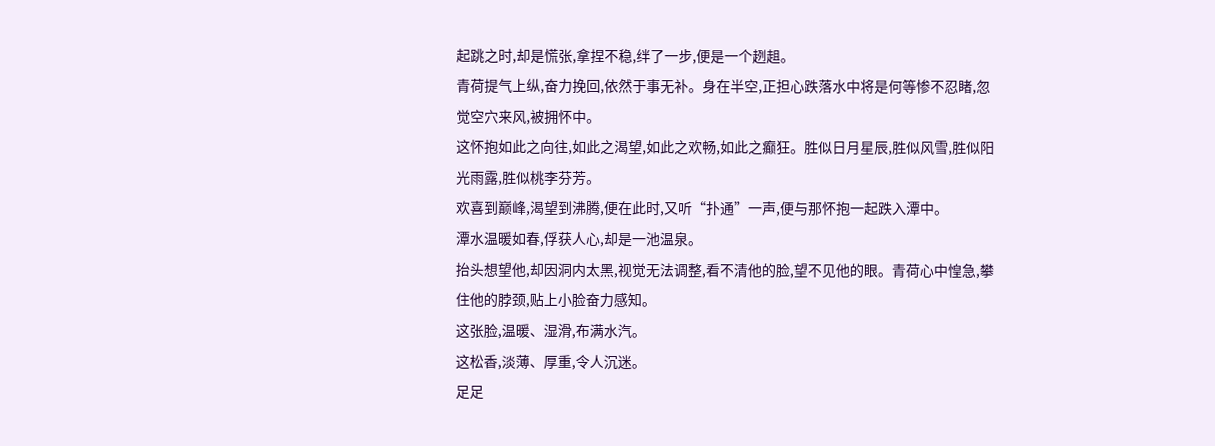起跳之时,却是慌张,拿捏不稳,绊了一步,便是一个趔趄。
青荷提气上纵,奋力挽回,依然于事无补。身在半空,正担心跌落水中将是何等惨不忍睹,忽觉空穴来风,被拥怀中。
这怀抱如此之向往,如此之渴望,如此之欢畅,如此之癫狂。胜似日月星辰,胜似风雪,胜似阳光雨露,胜似桃李芬芳。
欢喜到巅峰,渴望到沸腾,便在此时,又听“扑通”一声,便与那怀抱一起跌入潭中。
潭水温暖如春,俘获人心,却是一池温泉。
抬头想望他,却因洞内太黑,视觉无法调整,看不清他的脸,望不见他的眼。青荷心中惶急,攀住他的脖颈,贴上小脸奋力感知。
这张脸,温暖、湿滑,布满水汽。
这松香,淡薄、厚重,令人沉迷。
足足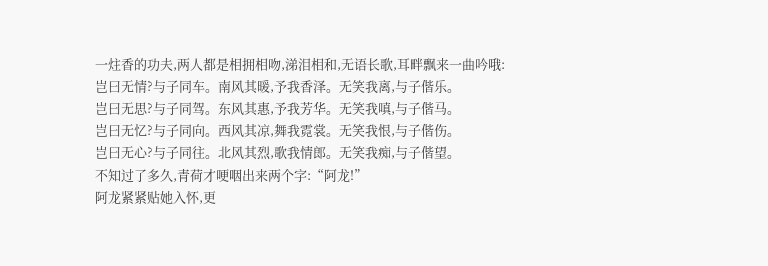一炷香的功夫,两人都是相拥相吻,涕泪相和,无语长歌,耳畔飘来一曲吟哦:
岂曰无情?与子同车。南风其暖,予我香泽。无笑我离,与子偕乐。
岂曰无思?与子同驾。东风其惠,予我芳华。无笑我嗔,与子偕马。
岂曰无忆?与子同向。西风其凉,舞我霓裳。无笑我恨,与子偕伤。
岂曰无心?与子同往。北风其烈,歌我情郎。无笑我痴,与子偕望。
不知过了多久,青荷才哽咽出来两个字:“阿龙!”
阿龙紧紧贴她入怀,更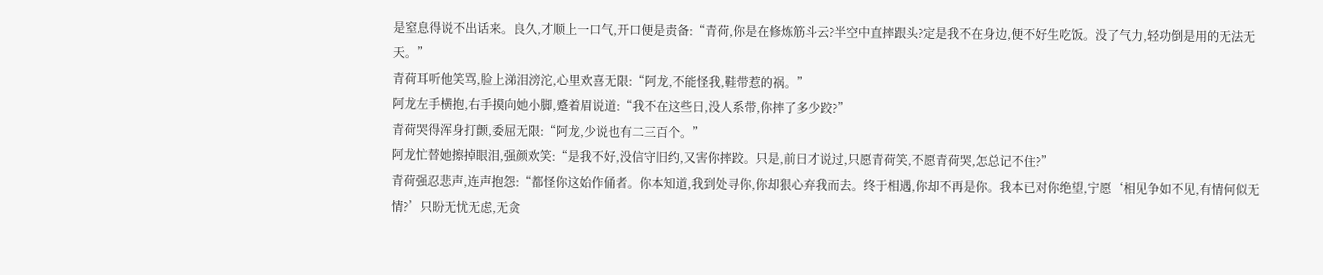是窒息得说不出话来。良久,才顺上一口气,开口便是责备:“青荷,你是在修炼筋斗云?半空中直摔跟头?定是我不在身边,便不好生吃饭。没了气力,轻功倒是用的无法无天。”
青荷耳听他笑骂,脸上涕泪滂沱,心里欢喜无限:“阿龙,不能怪我,鞋带惹的祸。”
阿龙左手横抱,右手摸向她小脚,蹙着眉说道:“我不在这些日,没人系带,你摔了多少跤?”
青荷哭得浑身打颤,委屈无限:“阿龙,少说也有二三百个。”
阿龙忙替她擦掉眼泪,强颜欢笑:“是我不好,没信守旧约,又害你摔跤。只是,前日才说过,只愿青荷笑,不愿青荷哭,怎总记不住?”
青荷强忍悲声,连声抱怨:“都怪你这始作俑者。你本知道,我到处寻你,你却狠心弃我而去。终于相遇,你却不再是你。我本已对你绝望,宁愿‘相见争如不见,有情何似无情?’只盼无忧无虑,无贪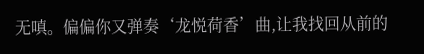无嗔。偏偏你又弹奏‘龙悦荷香’曲,让我找回从前的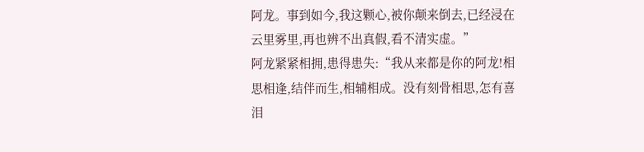阿龙。事到如今,我这颗心,被你颠来倒去,已经浸在云里雾里,再也辨不出真假,看不清实虚。”
阿龙紧紧相拥,患得患失:“我从来都是你的阿龙!相思相逢,结伴而生,相辅相成。没有刻骨相思,怎有喜泪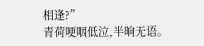相逢?”
青荷哽咽低泣,半晌无语。